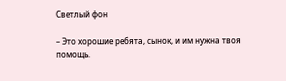Светлый фон

– Это хорошие ребята, сынок, и им нужна твоя помощь.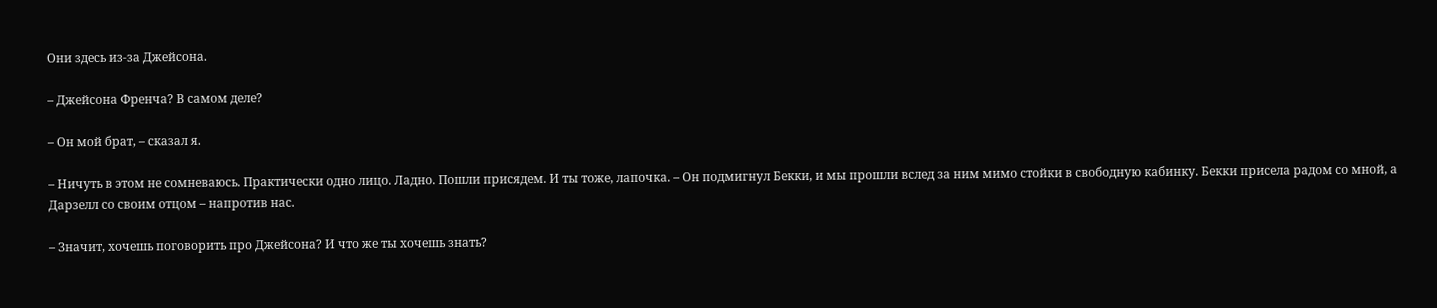Они здесь из-за Джейсона.

– Джейсона Френча? В самом деле?

– Он мой брат, – сказал я.

– Ничуть в этом не сомневаюсь. Практически одно лицо. Ладно. Пошли присядем. И ты тоже, лапочка. – Он подмигнул Бекки, и мы прошли вслед за ним мимо стойки в свободную кабинку. Бекки присела радом со мной, а Дарзелл со своим отцом – напротив нас.

– Значит, хочешь поговорить про Джейсона? И что же ты хочешь знать?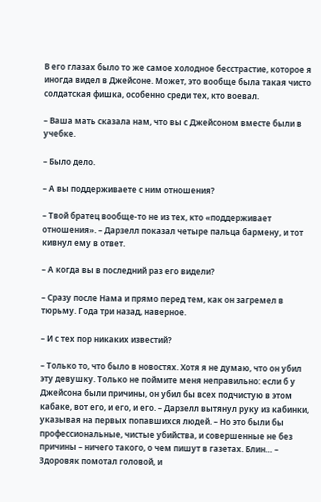В его глазах было то же самое холодное бесстрастие, которое я иногда видел в Джейсоне. Может, это вообще была такая чисто солдатская фишка, особенно среди тех, кто воевал.

– Ваша мать сказала нам, что вы с Джейсоном вместе были в учебке.

– Было дело.

– А вы поддерживаете с ним отношения?

– Твой братец вообще-то не из тех, кто «поддерживает отношения». – Дарзелл показал четыре пальца бармену, и тот кивнул ему в ответ.

– А когда вы в последний раз его видели?

– Сразу после Нама и прямо перед тем, как он загремел в тюрьму. Года три назад, наверное.

– И с тех пор никаких известий?

– Только то, что было в новостях. Хотя я не думаю, что он убил эту девушку. Только не поймите меня неправильно: если б у Джейсона были причины, он убил бы всех подчистую в этом кабаке, вот его, и его, и его. – Дарзелл вытянул руку из кабинки, указывая на первых попавшихся людей. – Но это были бы профессиональные, чистые убийства, и совершенные не без причины – ничего такого, о чем пишут в газетах. Блин… – Здоровяк помотал головой, и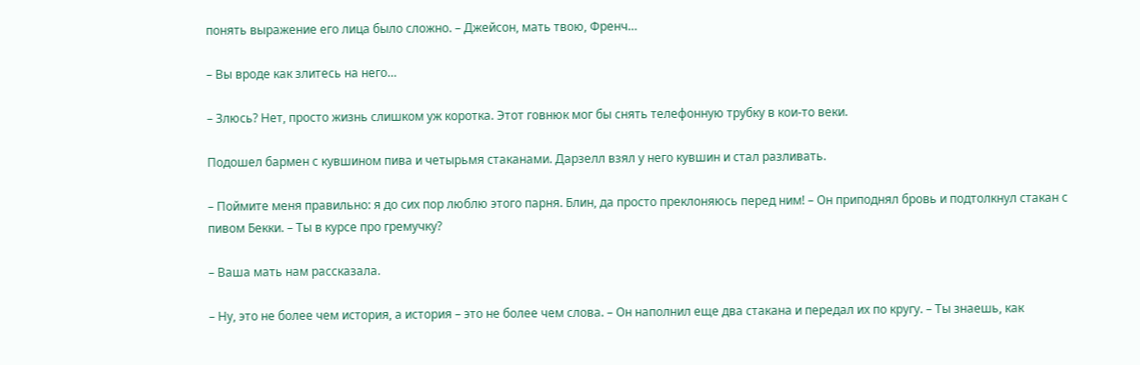понять выражение его лица было сложно. – Джейсон, мать твою, Френч…

– Вы вроде как злитесь на него…

– Злюсь? Нет, просто жизнь слишком уж коротка. Этот говнюк мог бы снять телефонную трубку в кои-то веки.

Подошел бармен с кувшином пива и четырьмя стаканами. Дарзелл взял у него кувшин и стал разливать.

– Поймите меня правильно: я до сих пор люблю этого парня. Блин, да просто преклоняюсь перед ним! – Он приподнял бровь и подтолкнул стакан с пивом Бекки. – Ты в курсе про гремучку?

– Ваша мать нам рассказала.

– Ну, это не более чем история, а история – это не более чем слова. – Он наполнил еще два стакана и передал их по кругу. – Ты знаешь, как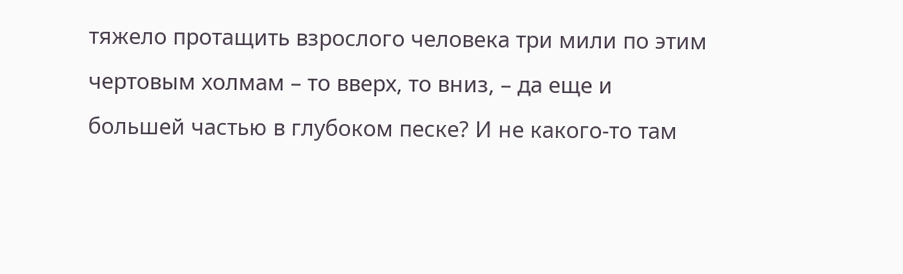тяжело протащить взрослого человека три мили по этим чертовым холмам – то вверх, то вниз, – да еще и большей частью в глубоком песке? И не какого-то там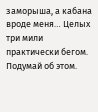заморыша, а кабана вроде меня… Целых три мили практически бегом. Подумай об этом.